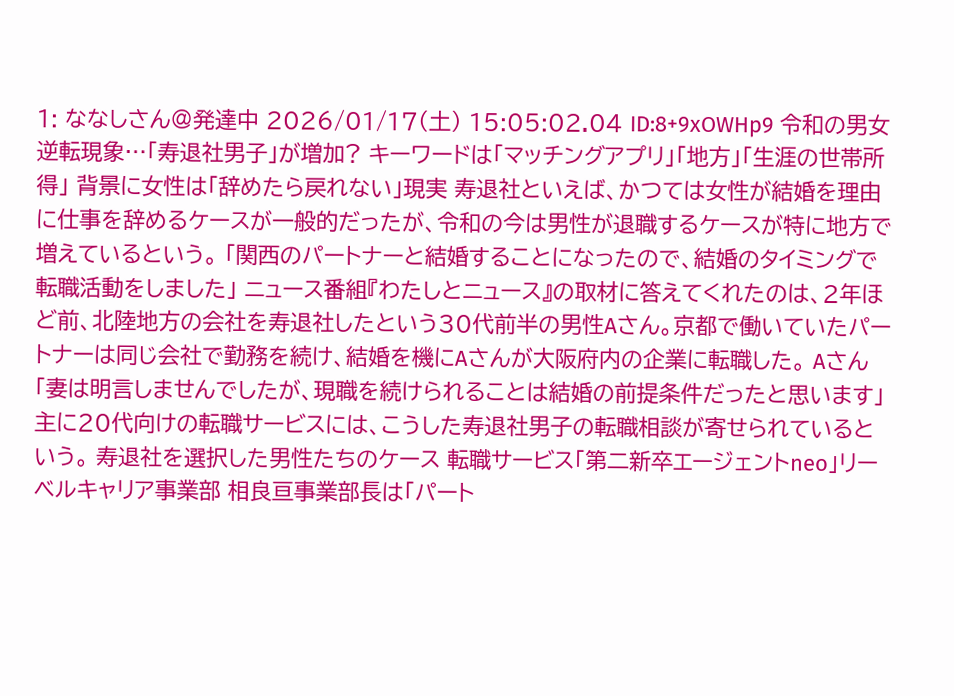1: ななしさん@発達中 2026/01/17(土) 15:05:02.04 ID:8+9xOWHp9 令和の男女逆転現象…「寿退社男子」が増加? キーワードは「マッチングアプリ」「地方」「生涯の世帯所得」 背景に女性は「辞めたら戻れない」現実 寿退社といえば、かつては女性が結婚を理由に仕事を辞めるケースが一般的だったが、令和の今は男性が退職するケースが特に地方で増えているという。 「関西のパートナーと結婚することになったので、結婚のタイミングで転職活動をしました」 ニュース番組『わたしとニュース』の取材に答えてくれたのは、2年ほど前、北陸地方の会社を寿退社したという30代前半の男性Aさん。京都で働いていたパートナーは同じ会社で勤務を続け、結婚を機にAさんが大阪府内の企業に転職した。 Aさん「妻は明言しませんでしたが、現職を続けられることは結婚の前提条件だったと思います」 主に20代向けの転職サービスには、こうした寿退社男子の転職相談が寄せられているという。 寿退社を選択した男性たちのケース 転職サービス「第二新卒エージェントneo」リーベルキャリア事業部 相良亘事業部長は「パート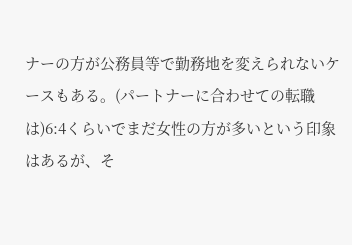ナーの方が公務員等で勤務地を変えられないケースもある。(パートナーに合わせての転職は)6:4くらいでまだ女性の方が多いという印象はあるが、そ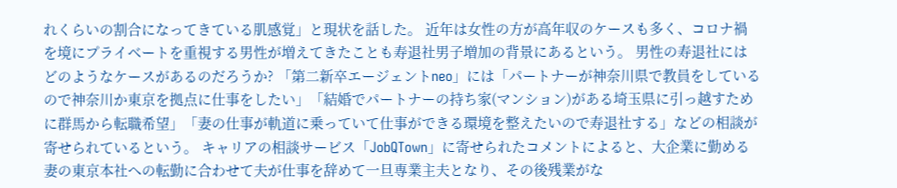れくらいの割合になってきている肌感覚」と現状を話した。 近年は女性の方が高年収のケースも多く、コロナ禍を境にプライベートを重視する男性が増えてきたことも寿退社男子増加の背景にあるという。 男性の寿退社にはどのようなケースがあるのだろうか? 「第二新卒エージェントneo」には「パートナーが神奈川県で教員をしているので神奈川か東京を拠点に仕事をしたい」「結婚でパートナーの持ち家(マンション)がある埼玉県に引っ越すために群馬から転職希望」「妻の仕事が軌道に乗っていて仕事ができる環境を整えたいので寿退社する」などの相談が寄せられているという。 キャリアの相談サービス「JobQTown」に寄せられたコメントによると、大企業に勤める妻の東京本社への転勤に合わせて夫が仕事を辞めて一旦専業主夫となり、その後残業がな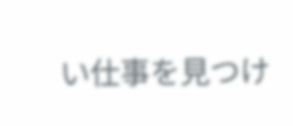い仕事を見つけ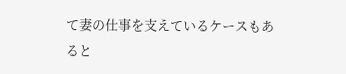て妻の仕事を支えているケースもあると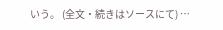いう。 (全文・続きはソースにて) …